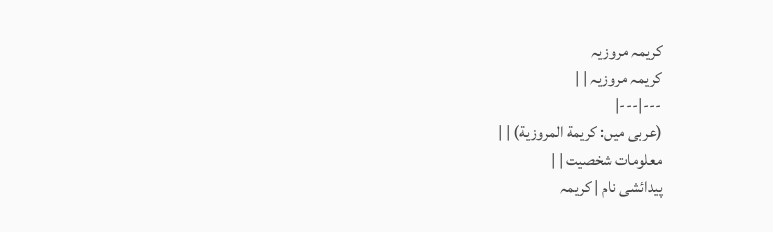کریمہ مروزیہ
کریمہ مروزیہ | |
---|---|
(عربی میں: كريمة المروزية) | |
معلومات شخصیت | |
پیدائشی نام | کریمہ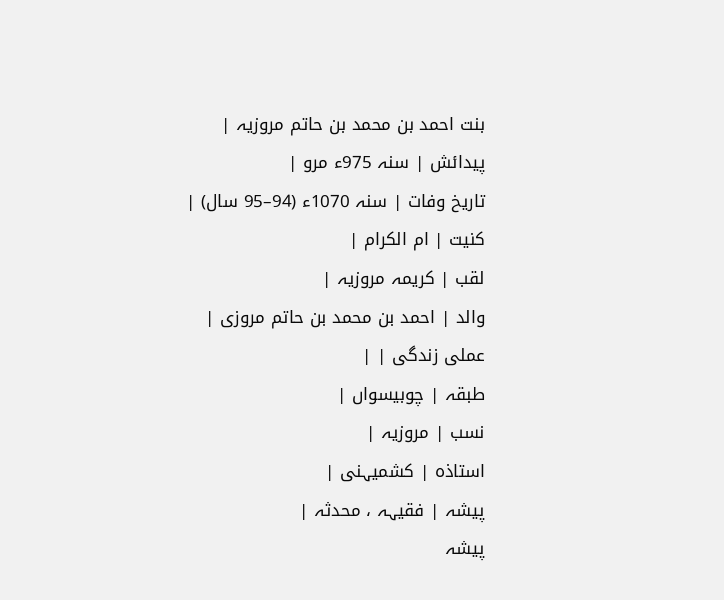بنت احمد بن محمد بن حاتم مروزیہ |
پیدائش | سنہ 975ء مرو |
تاریخ وفات | سنہ 1070ء (94–95 سال) |
کنیت | ام الکرام |
لقب | کریمہ مروزیہ |
والد | احمد بن محمد بن حاتم مروزی |
عملی زندگی | |
طبقہ | چوبیسواں |
نسب | مروزیہ |
استاذہ | کشمیہنی |
پیشہ | فقیہہ ، محدثہ |
پیشہ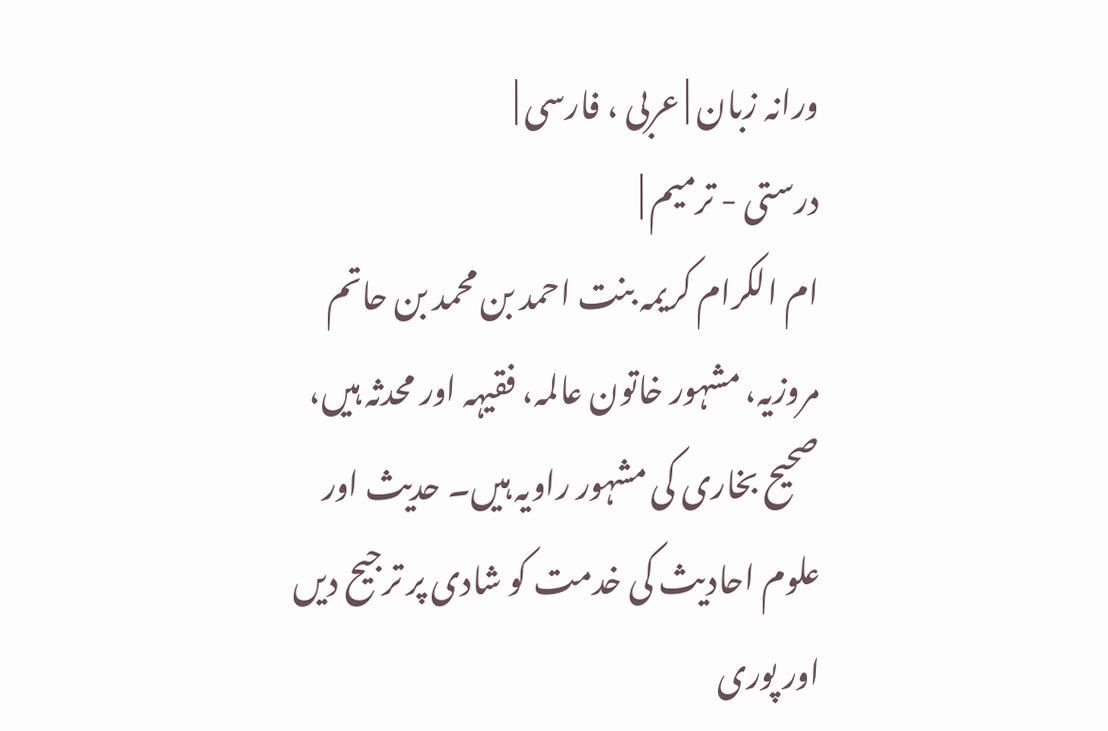ورانہ زبان | عربی ، فارسی |
درستی - ترمیم |
ام الکرام کریمہ بنت احمد بن محمد بن حاتم مروزیہ، مشہور خاتون عالمہ، فقیہہ اور محدثہ ہیں، صحیح بخاری کی مشہور راویہ ہیں۔ حدیث اور علوم احادیث کی خدمت کو شادی پر ترجیح دیں اور پوری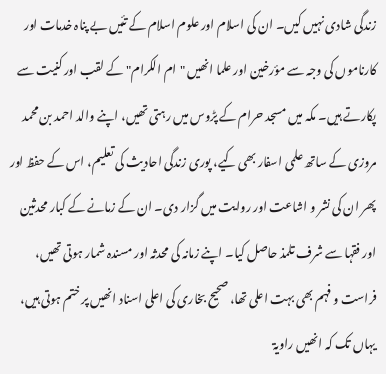زندگی شادی نہیں کیں۔ ان کی اسلام اور علوم اسلام کے تئیں بے پناہ خدمات اور کارناموں کی وجہ سے مؤرخین اور علما انھیں "ام الکرام" کے لقب اور کنیت سے پکارتے ہیں۔ مکہ میں مسجد حرام کے پڑوس میں رہتی تھیں، اپنے والد احمد بن محمد مروزی کے ساتھ علمی اسفار بھی کیے، پوری زندگی احادیث کی تعلیم، اس کے حفظ اور پھر ان کی نشر و اشاعت اور روایت میں گزار دی۔ ان کے زمانے کے کبار محدثین اور فقہا سے شرف تلمذ حاصل کیا۔ اپنے زمانہ کی محدثہ اور مسندہ شمار ہوتی تھیں، فراست و فہم بھی بہت اعلی تھا، صحیح بخاری کی اعلی اسناد انھیں پر ختم ہوتی ہیں، یہاں تک کہ انھیں راویۃ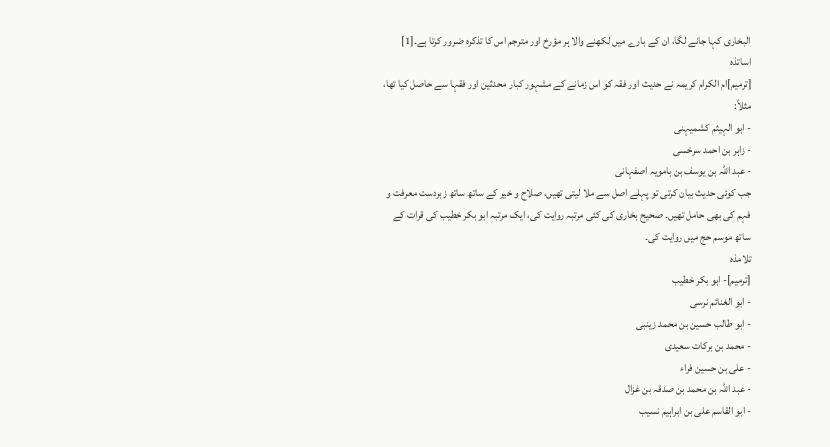البخاری کہا جانے لگا، ان کے بارے میں لکھنے والا ہر مؤرخ اور مترجم اس کا تذکرہ ضرور کرتا ہے۔[1]
اساتذہ
[ترمیم]ام الکرام کریمہ نے حدیث اور فقہ کو اس زمانے کے مشہور کبار محدثین اور فقہا سے حاصل کیا تھا، مثلاً:
- ابو الہیثم کشمیہنی
- زاہر بن احمد سرخسی
- عبد اللہ بن یوسف بن بامویہ اصفہانی
جب کوئی حدیث بیان کرتی تو پہلے اصل سے ملا لیتی تھیں، صلاح و خیر کے ساتھ ساتھ زبردست معرفت و فہم کی بھی حامل تھیں۔ صحیح بخاری کی کئی مرتبہ روایت کی، ایک مرتبہ ابو بکر خطیب کی قرات کے ساتھ موسم حج میں روایت کی۔
تلامذہ
[ترمیم]- ابو بکر خطیب
- ابو الغنائم نرسی
- ابو طالب حسین بن محمد زینبی
- محمد بن برکات سعیدی
- علی بن حسین فراء
- عبد اللہ بن محمد بن صدقہ بن غزال
- ابو القاسم علی بن ابراہیم نسیب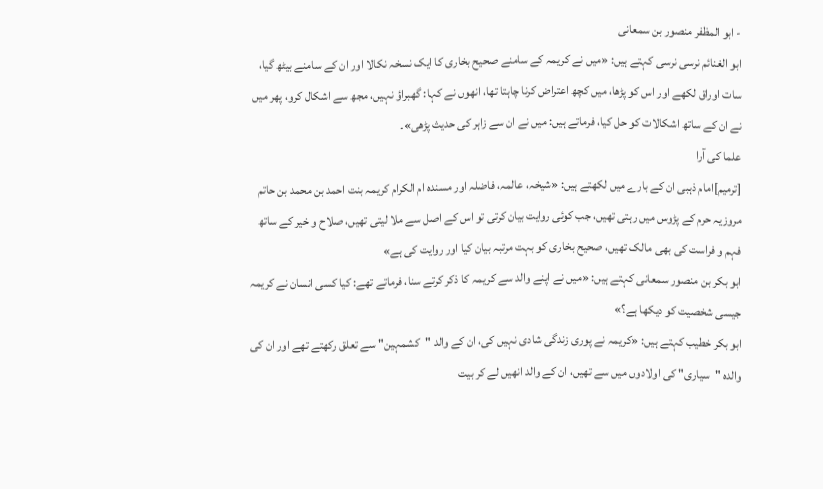- ابو المظفر منصور بن سمعانی
ابو الغنائم نرسی نرسی کہتے ہیں: «میں نے کریمہ کے سامنے صحیح بخاری کا ایک نسخہ نکالا اور ان کے سامنے بیٹھ گیا، سات اوراق لکھے اور اس کو پڑھا، میں کچھ اعتراض کرنا چاہتا تھا، انھوں نے کہا: گھبراؤ نہیں، مجھ سے اشکال کرو، پھر میں نے ان کے ساتھ اشکالات کو حل کیا، فرماتے ہیں: میں نے ان سے زاہر کی حدیث پڑھی»۔
علما کی آرا
[ترمیم]امام ذہبی ان کے بارے میں لکھتے ہیں: «شیخہ، عالمہ، فاضلہ اور مسندہ ام الکرام کریمہ بنت احمد بن محمد بن حاتم مروزیہ حرم کے پڑوس میں رہتی تھیں، جب کوئی روایت بیان کرتی تو اس کے اصل سے ملا لیتی تھیں، صلاح و خیر کے ساتھ فہم و فراست کی بھی مالک تھیں، صحیح بخاری کو بہت مرتبہ بیان کیا اور روایت کی ہے»
ابو بکر بن منصور سمعانی کہتے ہیں: «میں نے اپنے والد سے کریمہ کا ذکر کرتے سنا، فرماتے تھے: کیا کسی انسان نے کریمہ جیسی شخصیت کو دیکھا ہے؟»
ابو بکر خطیب کہتے ہیں: «کریمہ نے پوری زندگی شادی نہیں کی، ان کے والد "کشمہین" سے تعلق رکھتے تھے اور ان کی والدہ "سیاری" کی اولادوں میں سے تھیں، ان کے والد انھیں لے کر بیت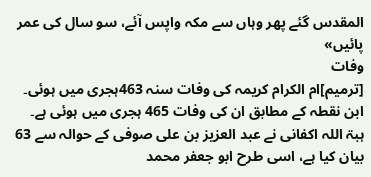المقدس گئے پھر وہاں سے مکہ واپس آئے، سو سال کی عمر پائیں»
وفات
[ترمیم]ام الکرام کریمہ کی وفات سنہ 463ہجری میں ہوئی۔
ابن نقطہ کے مطابق ان کی وفات 465 ہجری میں ہوئی ہے۔
ہبۃ اللہ اکفانی نے عبد العزیز بن علی صوفی کے حوالہ سے 63 بیان کیا ہے، اسی طرح ابو جعفر محمد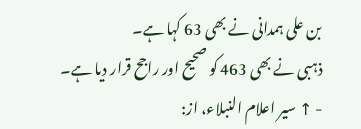بن علی ہمدانی نے بھی 63 کہا ہے۔
ذہبی نے بھی 463 کو صحیح اور راجح قرار دیا ہے۔
- ↑ سیر اعلام النبلاء، از: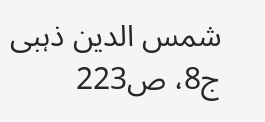شمس الدین ذہبی ج8، ص223